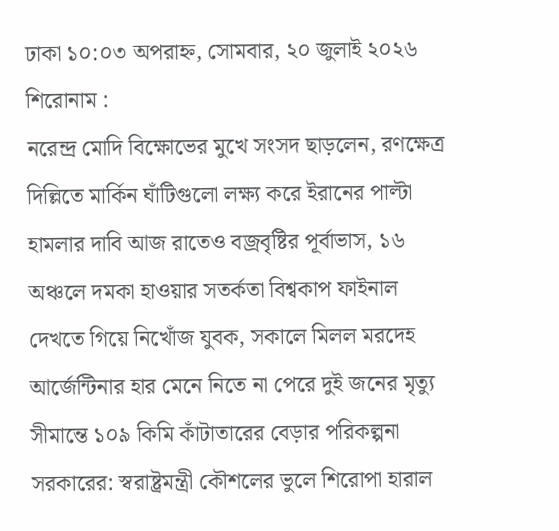ঢাকা ১০:০৩ অপরাহ্ন, সোমবার, ২০ জুলাই ২০২৬
শিরোনাম :
নরেন্দ্র মোদি বিক্ষোভের মুখে সংসদ ছাড়লেন, রণক্ষেত্র দিল্লিতে মার্কিন ঘাঁটিগুলো লক্ষ্য করে ইরানের পাল্টা হামলার দাবি আজ রাতেও বজ্রবৃষ্টির পূর্বাভাস, ১৬ অঞ্চলে দমকা হাওয়ার সতর্কতা বিশ্বকাপ ফাইনাল দেখতে গিয়ে নিখোঁজ যুবক, সকালে মিলল মরদেহ আর্জেন্টিনার হার মেনে নিতে না পেরে দুই জনের মৃত্যু সীমান্তে ১০৯ কিমি কাঁটাতারের বেড়ার পরিকল্পনা সরকারের: স্বরাষ্ট্রমন্ত্রী কৌশলের ভুলে শিরোপা হারাল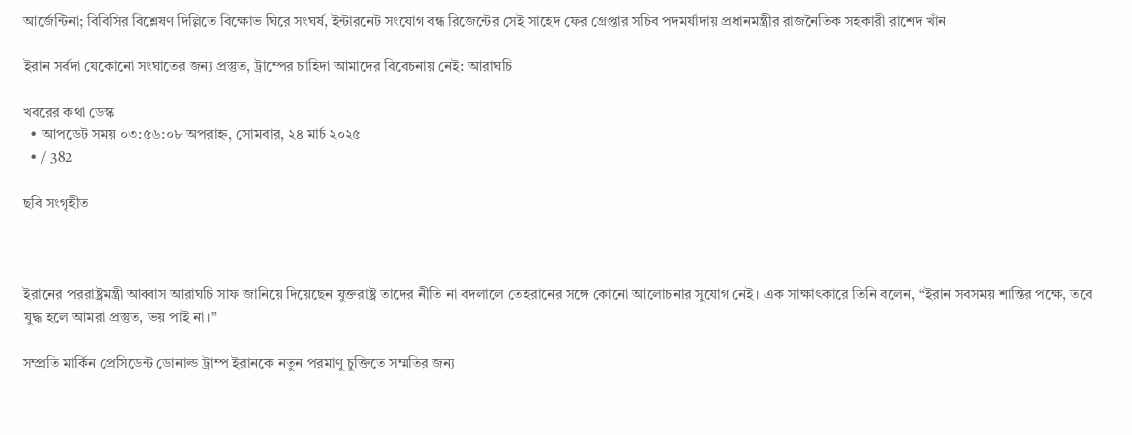আর্জেন্টিনা; বিবিসির বিশ্লেষণ দিল্লিতে বিক্ষোভ ঘিরে সংঘর্ষ, ইন্টারনেট সংযোগ বন্ধ রিজেন্টের সেই সাহেদ ফের গ্রেপ্তার সচিব পদমর্যাদায় প্রধানমন্ত্রীর রাজনৈতিক সহকারী রাশেদ খাঁন

ইরান সর্বদা যেকোনো সংঘাতের জন্য প্রস্তুত, ট্রাম্পের চাহিদা আমাদের বিবেচনায় নেই: আরাঘচি

খবরের কথা ডেস্ক
  • আপডেট সময় ০৩:৫৬:০৮ অপরাহ্ন, সোমবার, ২৪ মার্চ ২০২৫
  • / 382

ছবি সংগৃহীত



ইরানের পররাষ্ট্রমন্ত্রী আব্বাস আরাঘচি সাফ জানিয়ে দিয়েছেন যুক্তরাষ্ট্র তাদের নীতি না বদলালে তেহরানের সঙ্গে কোনো আলোচনার সুযোগ নেই। এক সাক্ষাৎকারে তিনি বলেন, “ইরান সবসময় শান্তির পক্ষে, তবে যুদ্ধ হলে আমরা প্রস্তুত, ভয় পাই না।”

সম্প্রতি মার্কিন প্রেসিডেন্ট ডোনাল্ড ট্রাম্প ইরানকে নতুন পরমাণু চুক্তিতে সম্মতির জন্য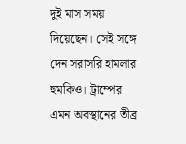দুই মাস সময় দিয়েছেন। সেই সঙ্গে দেন সরাসরি হামলার হুমকিও। ট্রাম্পের এমন অবস্থানের তীব্র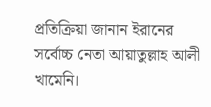প্রতিক্রিয়া জানান ইরানের সর্বোচ্চ নেতা আয়াতুল্লাহ আলী খামেনি।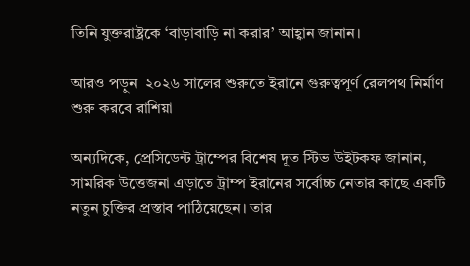তিনি যুক্তরাষ্ট্রকে ‘বাড়াবাড়ি না করার’ আহ্বান জানান।

আরও পড়ুন  ২০২৬ সালের শুরুতে ইরানে গুরুত্বপূর্ণ রেলপথ নির্মাণ শুরু করবে রাশিয়া

অন্যদিকে, প্রেসিডেন্ট ট্রাম্পের বিশেষ দূত স্টিভ উইটকফ জানান, সামরিক উত্তেজনা এড়াতে ট্রাম্প ইরানের সর্বোচ্চ নেতার কাছে একটি নতুন চুক্তির প্রস্তাব পাঠিয়েছেন। তার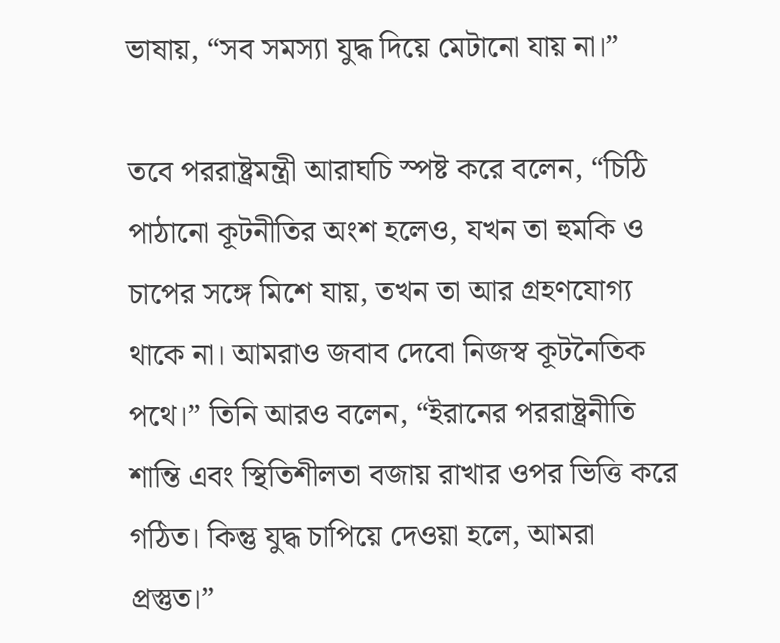ভাষায়, “সব সমস্যা যুদ্ধ দিয়ে মেটানো যায় না।”

তবে পররাষ্ট্রমন্ত্রী আরাঘচি স্পষ্ট করে বলেন, “চিঠি পাঠানো কূটনীতির অংশ হলেও, যখন তা হুমকি ও চাপের সঙ্গে মিশে যায়, তখন তা আর গ্রহণযোগ্য থাকে না। আমরাও জবাব দেবো নিজস্ব কূটনৈতিক পথে।” তিনি আরও বলেন, “ইরানের পররাষ্ট্রনীতি শান্তি এবং স্থিতিশীলতা বজায় রাখার ওপর ভিত্তি করে গঠিত। কিন্তু যুদ্ধ চাপিয়ে দেওয়া হলে, আমরা প্রস্তুত।”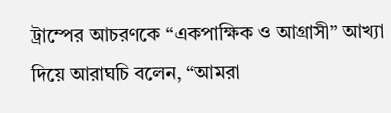ট্রাম্পের আচরণকে “একপাক্ষিক ও আগ্রাসী” আখ্যা দিয়ে আরাঘচি বলেন, “আমরা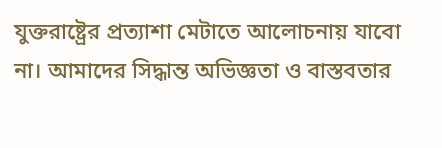যুক্তরাষ্ট্রের প্রত্যাশা মেটাতে আলোচনায় যাবো না। আমাদের সিদ্ধান্ত অভিজ্ঞতা ও বাস্তবতার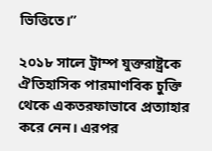ভিত্তিতে।”

২০১৮ সালে ট্রাম্প যুক্তরাষ্ট্রকে ঐতিহাসিক পারমাণবিক চুক্তি থেকে একতরফাভাবে প্রত্যাহার করে নেন। এরপর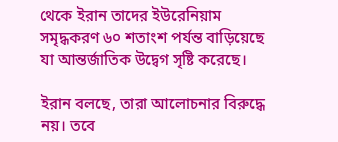থেকে ইরান তাদের ইউরেনিয়াম সমৃদ্ধকরণ ৬০ শতাংশ পর্যন্ত বাড়িয়েছে যা আন্তর্জাতিক উদ্বেগ সৃষ্টি করেছে।

ইরান বলছে, তারা আলোচনার বিরুদ্ধে নয়। তবে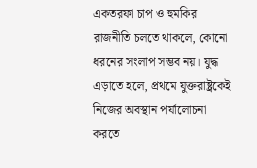একতরফা চাপ ও হুমকির রাজনীতি চলতে থাকলে, কোনো ধরনের সংলাপ সম্ভব নয়। যুদ্ধ এড়াতে হলে, প্রথমে যুক্তরাষ্ট্রকেই নিজের অবস্থান পর্যালোচনা করতে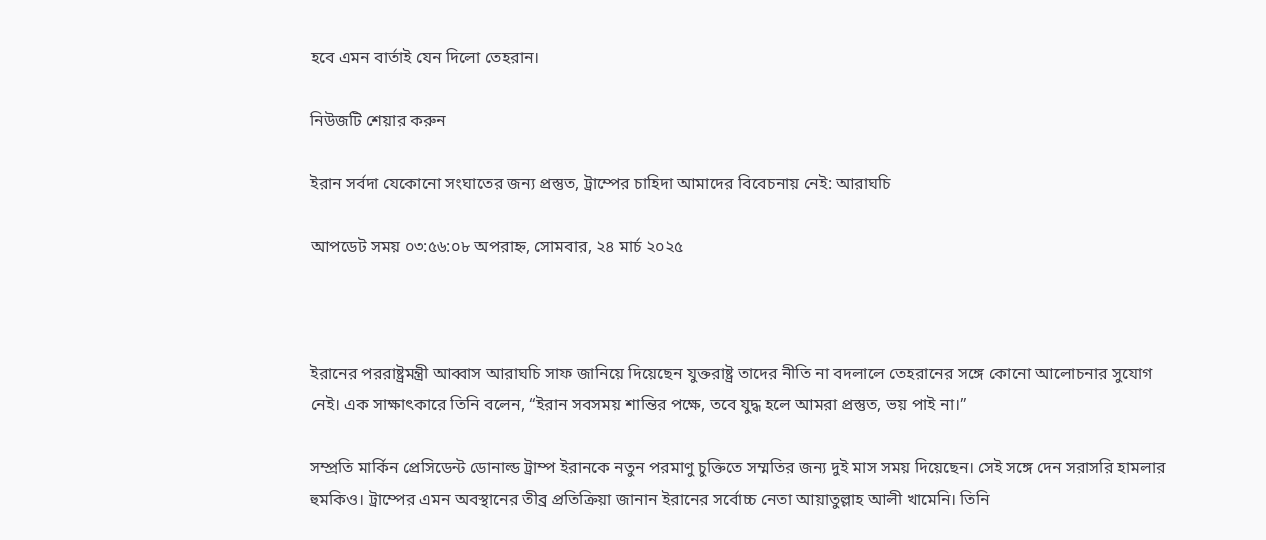হবে এমন বার্তাই যেন দিলো তেহরান।

নিউজটি শেয়ার করুন

ইরান সর্বদা যেকোনো সংঘাতের জন্য প্রস্তুত, ট্রাম্পের চাহিদা আমাদের বিবেচনায় নেই: আরাঘচি

আপডেট সময় ০৩:৫৬:০৮ অপরাহ্ন, সোমবার, ২৪ মার্চ ২০২৫



ইরানের পররাষ্ট্রমন্ত্রী আব্বাস আরাঘচি সাফ জানিয়ে দিয়েছেন যুক্তরাষ্ট্র তাদের নীতি না বদলালে তেহরানের সঙ্গে কোনো আলোচনার সুযোগ নেই। এক সাক্ষাৎকারে তিনি বলেন, “ইরান সবসময় শান্তির পক্ষে, তবে যুদ্ধ হলে আমরা প্রস্তুত, ভয় পাই না।”

সম্প্রতি মার্কিন প্রেসিডেন্ট ডোনাল্ড ট্রাম্প ইরানকে নতুন পরমাণু চুক্তিতে সম্মতির জন্য দুই মাস সময় দিয়েছেন। সেই সঙ্গে দেন সরাসরি হামলার হুমকিও। ট্রাম্পের এমন অবস্থানের তীব্র প্রতিক্রিয়া জানান ইরানের সর্বোচ্চ নেতা আয়াতুল্লাহ আলী খামেনি। তিনি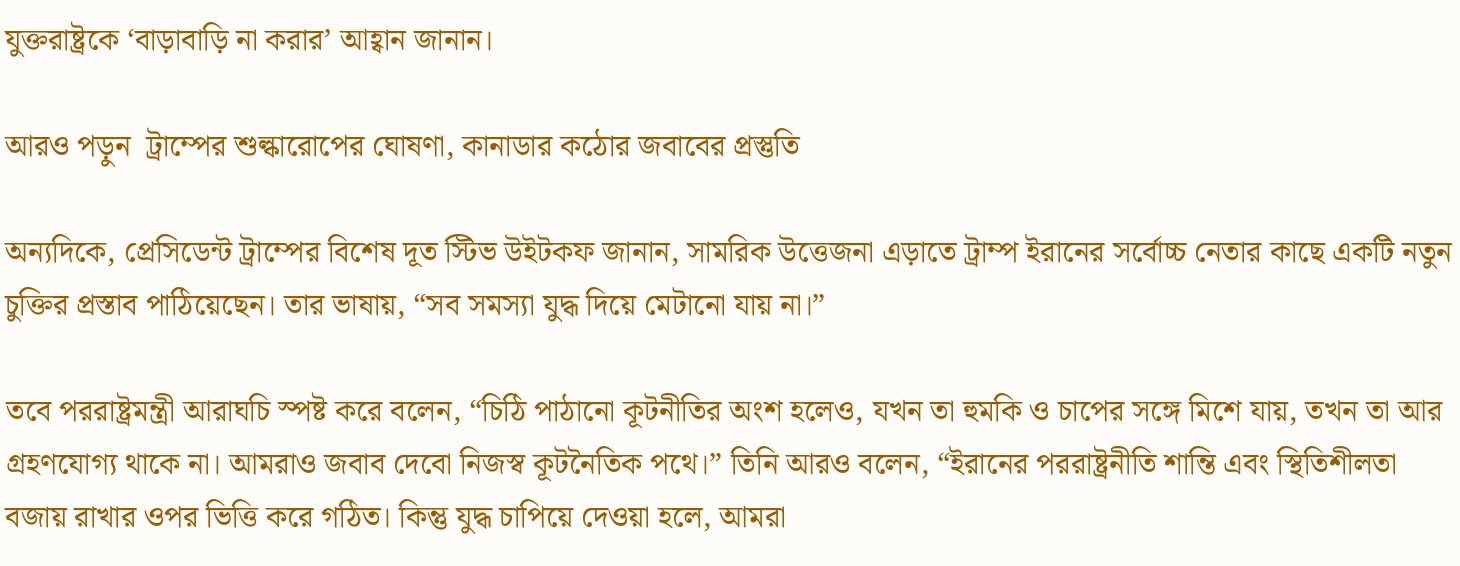যুক্তরাষ্ট্রকে ‘বাড়াবাড়ি না করার’ আহ্বান জানান।

আরও পড়ুন  ট্রাম্পের শুল্কারোপের ঘোষণা, কানাডার কঠোর জবাবের প্রস্তুতি

অন্যদিকে, প্রেসিডেন্ট ট্রাম্পের বিশেষ দূত স্টিভ উইটকফ জানান, সামরিক উত্তেজনা এড়াতে ট্রাম্প ইরানের সর্বোচ্চ নেতার কাছে একটি নতুন চুক্তির প্রস্তাব পাঠিয়েছেন। তার ভাষায়, “সব সমস্যা যুদ্ধ দিয়ে মেটানো যায় না।”

তবে পররাষ্ট্রমন্ত্রী আরাঘচি স্পষ্ট করে বলেন, “চিঠি পাঠানো কূটনীতির অংশ হলেও, যখন তা হুমকি ও চাপের সঙ্গে মিশে যায়, তখন তা আর গ্রহণযোগ্য থাকে না। আমরাও জবাব দেবো নিজস্ব কূটনৈতিক পথে।” তিনি আরও বলেন, “ইরানের পররাষ্ট্রনীতি শান্তি এবং স্থিতিশীলতা বজায় রাখার ওপর ভিত্তি করে গঠিত। কিন্তু যুদ্ধ চাপিয়ে দেওয়া হলে, আমরা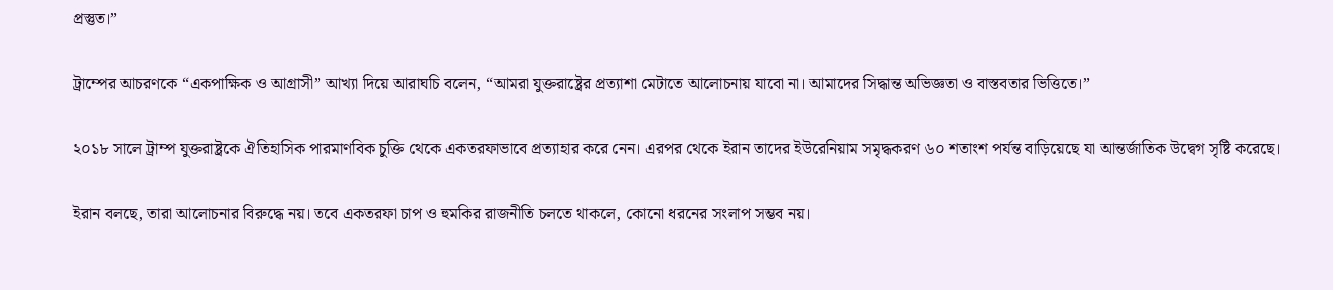প্রস্তুত।”

ট্রাম্পের আচরণকে “একপাক্ষিক ও আগ্রাসী” আখ্যা দিয়ে আরাঘচি বলেন, “আমরা যুক্তরাষ্ট্রের প্রত্যাশা মেটাতে আলোচনায় যাবো না। আমাদের সিদ্ধান্ত অভিজ্ঞতা ও বাস্তবতার ভিত্তিতে।”

২০১৮ সালে ট্রাম্প যুক্তরাষ্ট্রকে ঐতিহাসিক পারমাণবিক চুক্তি থেকে একতরফাভাবে প্রত্যাহার করে নেন। এরপর থেকে ইরান তাদের ইউরেনিয়াম সমৃদ্ধকরণ ৬০ শতাংশ পর্যন্ত বাড়িয়েছে যা আন্তর্জাতিক উদ্বেগ সৃষ্টি করেছে।

ইরান বলছে, তারা আলোচনার বিরুদ্ধে নয়। তবে একতরফা চাপ ও হুমকির রাজনীতি চলতে থাকলে, কোনো ধরনের সংলাপ সম্ভব নয়।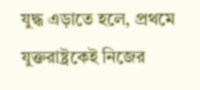যুদ্ধ এড়াতে হলে, প্রথমে যুক্তরাষ্ট্রকেই নিজের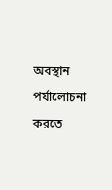অবস্থান পর্যালোচনা করতে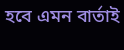হবে এমন বার্তাই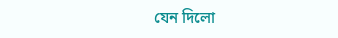যেন দিলো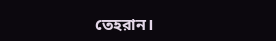তেহরান।